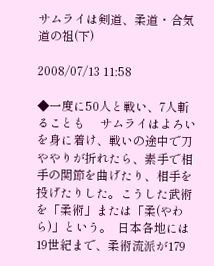サムライは剣道、柔道・合気道の祖(下)

2008/07/13 11:58

◆一度に50人と戦い、7人斬ることも     サムライはよろいを身に着け、戦いの途中で刀ややりが折れたら、素手で相手の関節を曲げたり、相手を投げたりした。こうした武術を「柔術」または「柔(やわら)」という。  日本各地には19世紀まで、柔術流派が179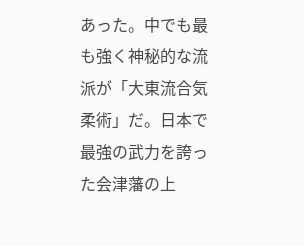あった。中でも最も強く神秘的な流派が「大東流合気柔術」だ。日本で最強の武力を誇った会津藩の上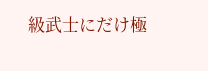級武士にだけ極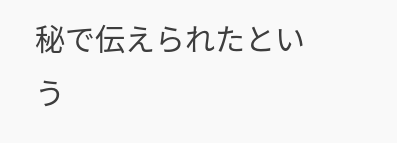秘で伝えられたという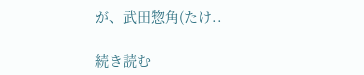が、武田惣角(たけ..

続き読む